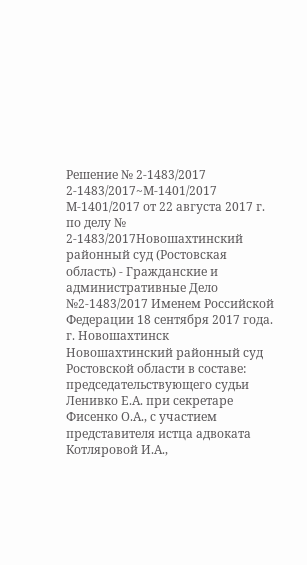Решение № 2-1483/2017 2-1483/2017~М-1401/2017 М-1401/2017 от 22 августа 2017 г. по делу № 2-1483/2017Новошахтинский районный суд (Ростовская область) - Гражданские и административные Дело №2-1483/2017 Именем Российской Федерации 18 сентября 2017 года. г. Новошахтинск Новошахтинский районный суд Ростовской области в составе: председательствующего судьи Ленивко Е.А. при секретаре Фисенко О.А., с участием представителя истца адвоката Котляровой И.А.,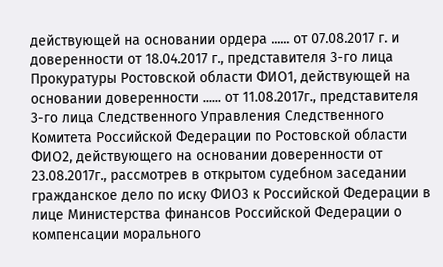действующей на основании ордера ...... от 07.08.2017 г. и доверенности от 18.04.2017 г., представителя 3-го лица Прокуратуры Ростовской области ФИО1, действующей на основании доверенности ...... от 11.08.2017г., представителя 3-го лица Следственного Управления Следственного Комитета Российской Федерации по Ростовской области ФИО2, действующего на основании доверенности от 23.08.2017г., рассмотрев в открытом судебном заседании гражданское дело по иску ФИО3 к Российской Федерации в лице Министерства финансов Российской Федерации о компенсации морального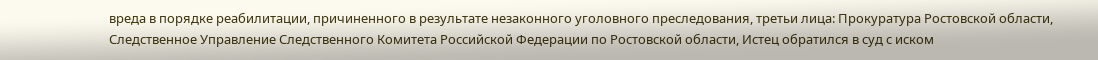вреда в порядке реабилитации, причиненного в результате незаконного уголовного преследования, третьи лица: Прокуратура Ростовской области, Следственное Управление Следственного Комитета Российской Федерации по Ростовской области, Истец обратился в суд с иском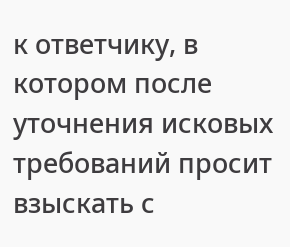к ответчику, в котором после уточнения исковых требований просит взыскать с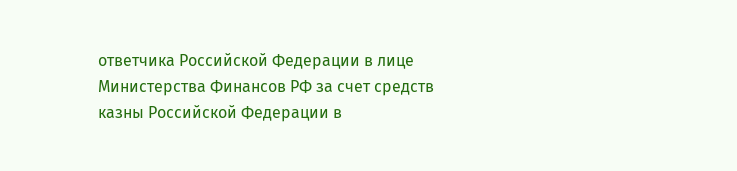ответчика Российской Федерации в лице Министерства Финансов РФ за счет средств казны Российской Федерации в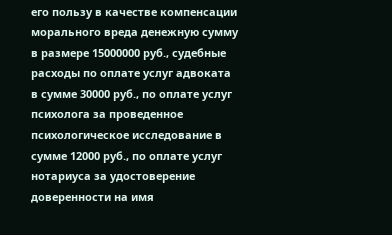его пользу в качестве компенсации морального вреда денежную сумму в размере 15000000 руб., судебные расходы по оплате услуг адвоката в сумме 30000 руб., по оплате услуг психолога за проведенное психологическое исследование в сумме 12000 руб., по оплате услуг нотариуса за удостоверение доверенности на имя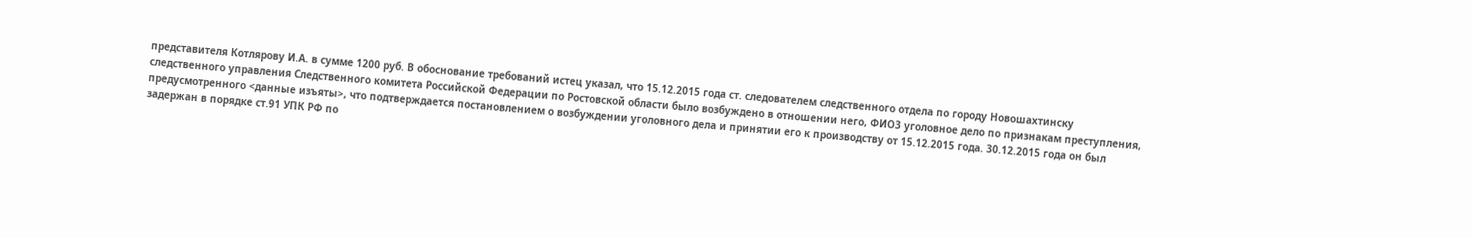представителя Котлярову И.А. в сумме 1200 руб. В обоснование требований истец указал, что 15.12.2015 года ст. следователем следственного отдела по городу Новошахтинску следственного управления Следственного комитета Российской Федерации по Ростовской области было возбуждено в отношении него, ФИО3 уголовное дело по признакам преступления, предусмотренного <данные изъяты>, что подтверждается постановлением о возбуждении уголовного дела и принятии его к производству от 15.12.2015 года. 30.12.2015 года он был задержан в порядке ст.91 УПК РФ по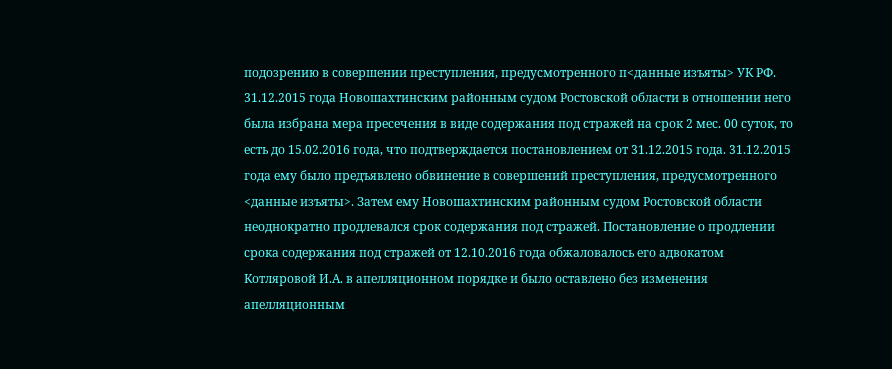подозрению в совершении преступления, предусмотренного п<данные изъяты> УК РФ. 31.12.2015 года Новошахтинским районным судом Ростовской области в отношении него была избрана мера пресечения в виде содержания под стражей на срок 2 мес. 00 суток, то есть до 15.02.2016 года, что подтверждается постановлением от 31.12.2015 года. 31.12.2015 года ему было предъявлено обвинение в совершений преступления, предусмотренного <данные изъяты>. Затем ему Новошахтинским районным судом Ростовской области неоднократно продлевался срок содержания под стражей. Постановление о продлении срока содержания под стражей от 12.10.2016 года обжаловалось его адвокатом Котляровой И.А. в апелляционном порядке и было оставлено без изменения апелляционным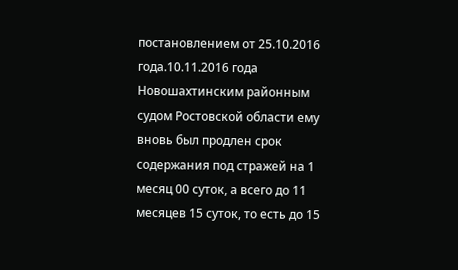постановлением от 25.10.2016 года.10.11.2016 года Новошахтинским районным судом Ростовской области ему вновь был продлен срок содержания под стражей на 1 месяц 00 суток, а всего до 11 месяцев 15 суток, то есть до 15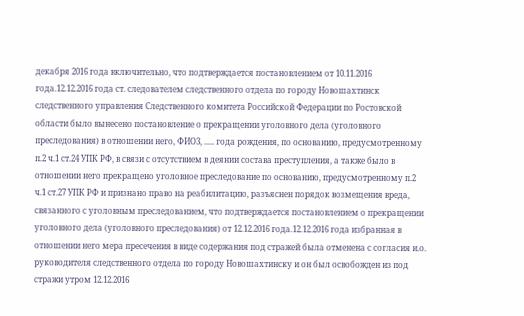декабря 2016 года включительно, что подтверждается постановлением от 10.11.2016 года.12.12.2016 года ст. следователем следственного отдела по городу Новошахтинск следственного управления Следственного комитета Российской Федерации по Ростовской области было вынесено постановление о прекращении уголовного дела (уголовного преследования) в отношении него, ФИО3, ..... года рождения, по основанию, предусмотренному п.2 ч.1 ст.24 УПК РФ, в связи с отсутствием в деянии состава преступления, а также было в отношении него прекращено уголовное преследование по основанию, предусмотренному п.2 ч.1 ст.27 УПК РФ и признано право на реабилитацию, разъяснен порядок возмещения вреда, связанного с уголовным преследованием, что подтверждается постановлением о прекращении уголовного дела (уголовного преследования) от 12.12.2016 года.12.12.2016 года избранная в отношении него мера пресечения в виде содержания под стражей была отменена с согласия и.о. руководителя следственного отдела по городу Новошахтинску и он был освобожден из под стражи утром 12.12.2016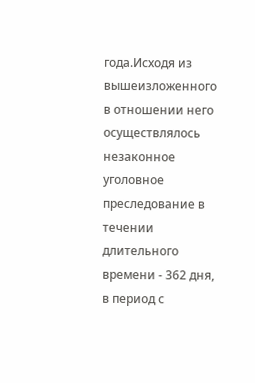года.Исходя из вышеизложенного в отношении него осуществлялось незаконное уголовное преследование в течении длительного времени - 362 дня, в период с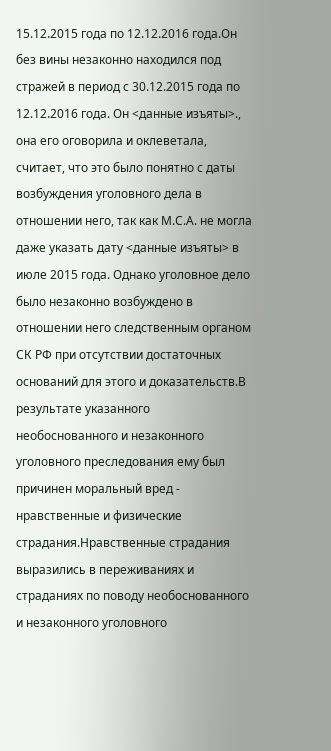15.12.2015 года по 12.12.2016 года.Он без вины незаконно находился под стражей в период с 30.12.2015 года по 12.12.2016 года. Он <данные изъяты>., она его оговорила и оклеветала, считает, что это было понятно с даты возбуждения уголовного дела в отношении него, так как М.С.А. не могла даже указать дату <данные изъяты> в июле 2015 года. Однако уголовное дело было незаконно возбуждено в отношении него следственным органом СК РФ при отсутствии достаточных оснований для этого и доказательств.В результате указанного необоснованного и незаконного уголовного преследования ему был причинен моральный вред - нравственные и физические страдания.Нравственные страдания выразились в переживаниях и страданиях по поводу необоснованного и незаконного уголовного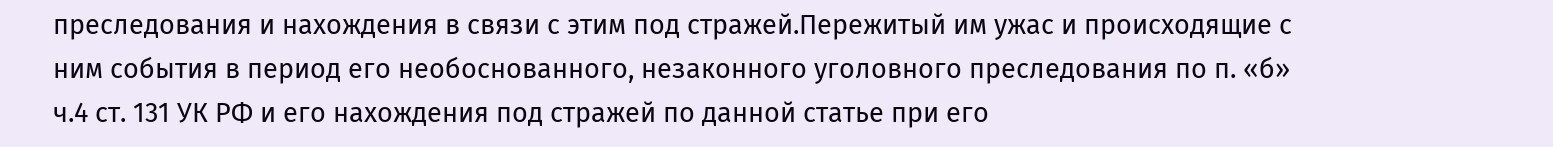преследования и нахождения в связи с этим под стражей.Пережитый им ужас и происходящие с ним события в период его необоснованного, незаконного уголовного преследования по п. «б» ч.4 ст. 131 УК РФ и его нахождения под стражей по данной статье при его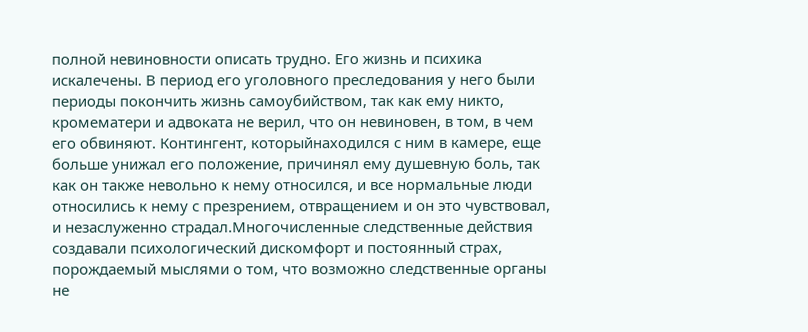полной невиновности описать трудно. Его жизнь и психика искалечены. В период его уголовного преследования у него были периоды покончить жизнь самоубийством, так как ему никто, кромематери и адвоката не верил, что он невиновен, в том, в чем его обвиняют. Контингент, которыйнаходился с ним в камере, еще больше унижал его положение, причинял ему душевную боль, так как он также невольно к нему относился, и все нормальные люди относились к нему с презрением, отвращением и он это чувствовал, и незаслуженно страдал.Многочисленные следственные действия создавали психологический дискомфорт и постоянный страх, порождаемый мыслями о том, что возможно следственные органы не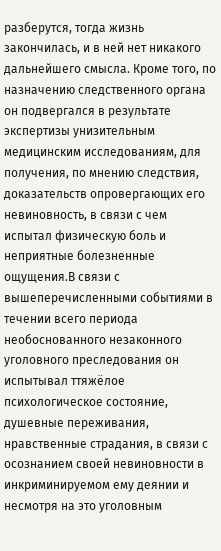разберутся, тогда жизнь закончилась, и в ней нет никакого дальнейшего смысла. Кроме того, по назначению следственного органа он подвергался в результате экспертизы унизительным медицинским исследованиям, для получения, по мнению следствия, доказательств опровергающих его невиновность, в связи с чем испытал физическую боль и неприятные болезненные ощущения.В связи с вышеперечисленными событиями в течении всего периода необоснованного незаконного уголовного преследования он испытывал ттяжёлое психологическое состояние, душевные переживания, нравственные страдания, в связи с осознанием своей невиновности в инкриминируемом ему деянии и несмотря на это уголовным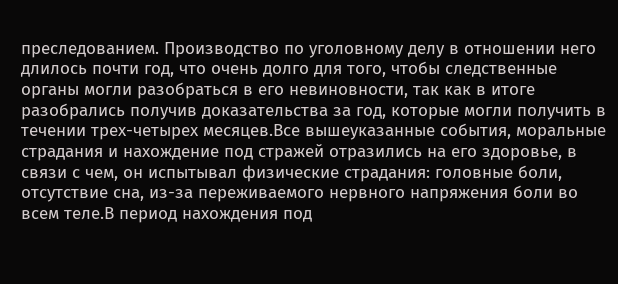преследованием. Производство по уголовному делу в отношении него длилось почти год, что очень долго для того, чтобы следственные органы могли разобраться в его невиновности, так как в итоге разобрались получив доказательства за год, которые могли получить в течении трех-четырех месяцев.Все вышеуказанные события, моральные страдания и нахождение под стражей отразились на его здоровье, в связи с чем, он испытывал физические страдания: головные боли, отсутствие сна, из-за переживаемого нервного напряжения боли во всем теле.В период нахождения под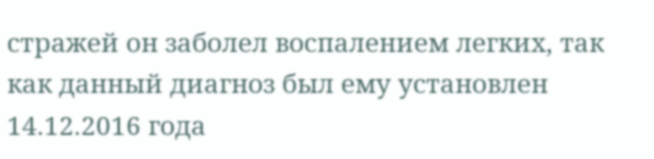стражей он заболел воспалением легких, так как данный диагноз был ему установлен 14.12.2016 года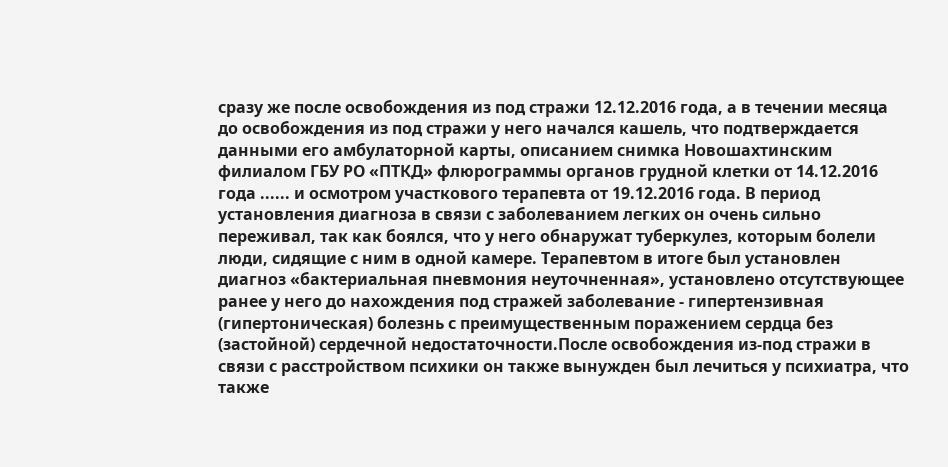сразу же после освобождения из под стражи 12.12.2016 года, а в течении месяца до освобождения из под стражи у него начался кашель, что подтверждается данными его амбулаторной карты, описанием снимка Новошахтинским филиалом ГБУ РО «ПТКД» флюрограммы органов грудной клетки от 14.12.2016 года ...... и осмотром участкового терапевта от 19.12.2016 года. В период установления диагноза в связи с заболеванием легких он очень сильно переживал, так как боялся, что у него обнаружат туберкулез, которым болели люди, сидящие с ним в одной камере. Терапевтом в итоге был установлен диагноз «бактериальная пневмония неуточненная», установлено отсутствующее ранее у него до нахождения под стражей заболевание - гипертензивная (гипертоническая) болезнь с преимущественным поражением сердца без (застойной) сердечной недостаточности.После освобождения из-под стражи в связи с расстройством психики он также вынужден был лечиться у психиатра, что также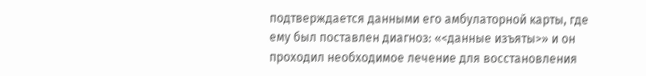подтверждается данными его амбулаторной карты, где ему был поставлен диагноз: «<данные изъяты>» и он проходил необходимое лечение для восстановления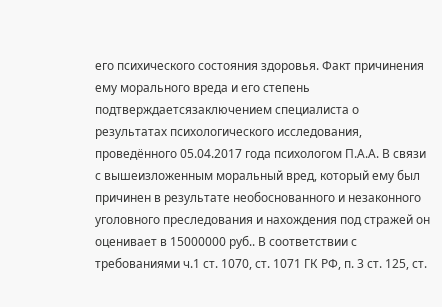его психического состояния здоровья. Факт причинения ему морального вреда и его степень подтверждаетсязаключением специалиста о результатах психологического исследования, проведённого 05.04.2017 года психологом П.А.А. В связи с вышеизложенным моральный вред, который ему был причинен в результате необоснованного и незаконного уголовного преследования и нахождения под стражей он оценивает в 15000000 руб.. В соответствии с требованиями ч.1 ст. 1070, ст. 1071 ГК РФ, п. 3 ст. 125, ст.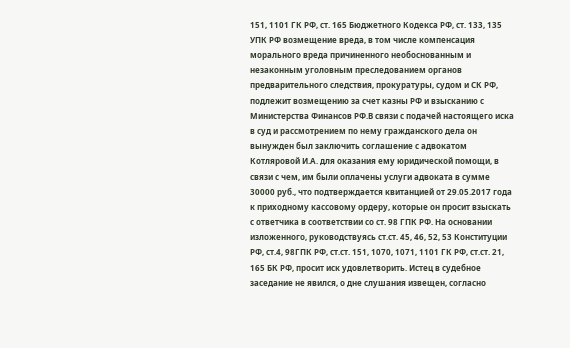151, 1101 ГК РФ, ст. 165 Бюджетного Кодекса РФ, ст. 133, 135 УПК РФ возмещение вреда, в том числе компенсация морального вреда причиненного необоснованным и незаконным уголовным преследованием органов предварительного следствия, прокуратуры, судом и СК РФ, подлежит возмещению за счет казны РФ и взысканию с Министерства Финансов РФ.В связи с подачей настоящего иска в суд и рассмотрением по нему гражданского дела он вынужден был заключить соглашение с адвокатом Котляровой И.А. для оказания ему юридической помощи, в связи с чем, им были оплачены услуги адвоката в сумме 30000 руб., что подтверждается квитанцией от 29.05.2017 года к приходному кассовому ордеру, которые он просит взыскать с ответчика в соответствии со ст. 98 ГПК РФ. На основании изложенного, руководствуясь ст.ст. 45, 46, 52, 53 Конституции РФ, ст.4, 98ГПК РФ, ст.ст. 151, 1070, 1071, 1101 ГК РФ, ст.ст. 21, 165 БК РФ, просит иск удовлетворить. Истец в судебное заседание не явился, о дне слушания извещен, согласно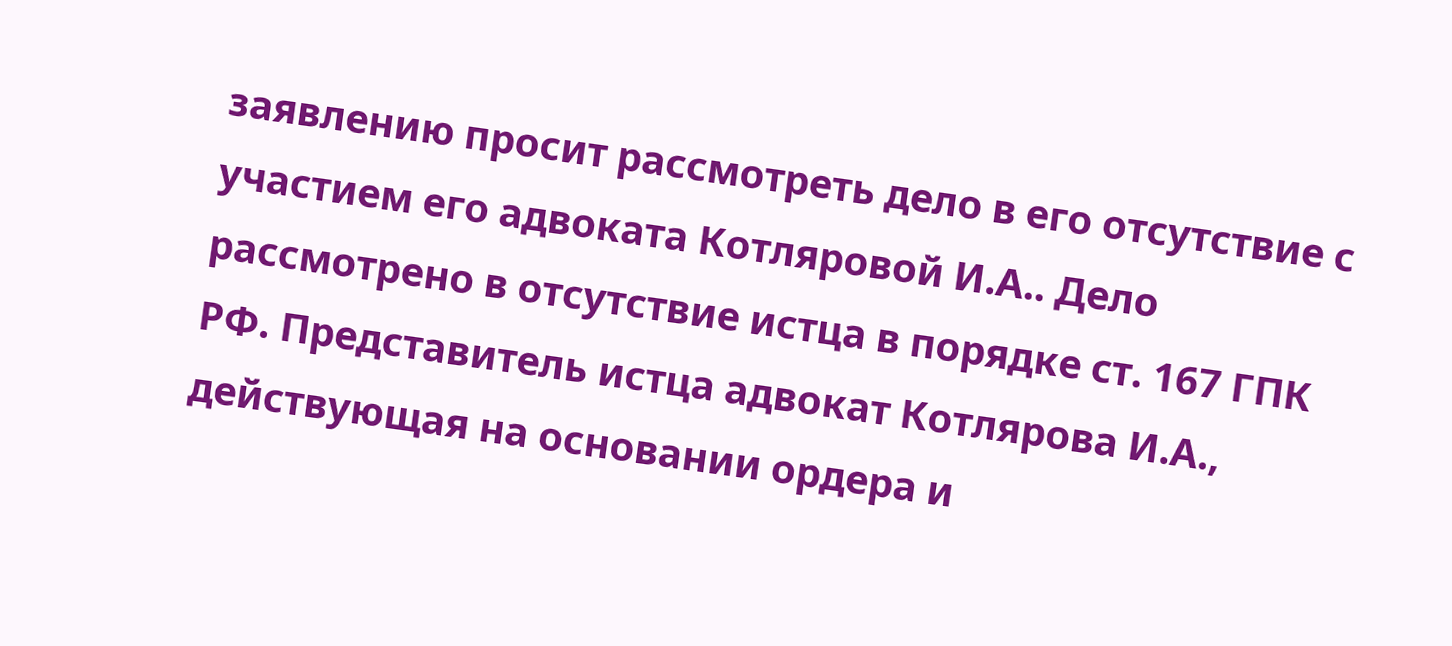заявлению просит рассмотреть дело в его отсутствие с участием его адвоката Котляровой И.А.. Дело рассмотрено в отсутствие истца в порядке ст. 167 ГПК РФ. Представитель истца адвокат Котлярова И.А., действующая на основании ордера и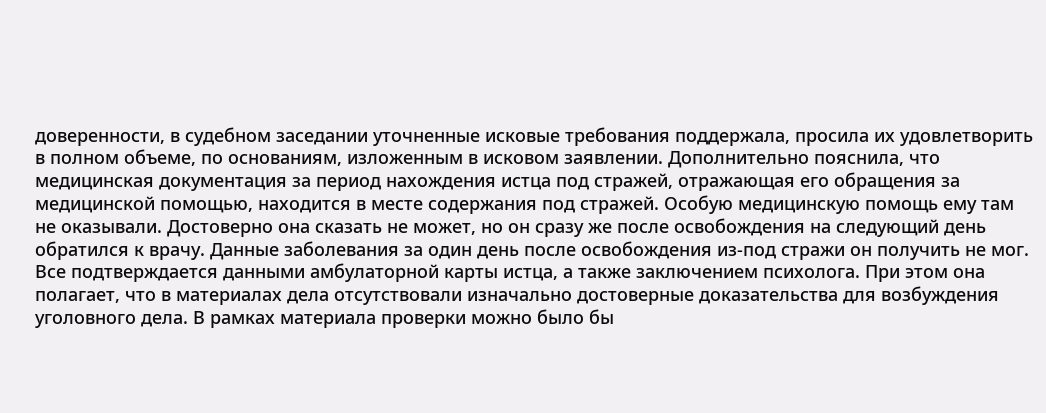доверенности, в судебном заседании уточненные исковые требования поддержала, просила их удовлетворить в полном объеме, по основаниям, изложенным в исковом заявлении. Дополнительно пояснила, что медицинская документация за период нахождения истца под стражей, отражающая его обращения за медицинской помощью, находится в месте содержания под стражей. Особую медицинскую помощь ему там не оказывали. Достоверно она сказать не может, но он сразу же после освобождения на следующий день обратился к врачу. Данные заболевания за один день после освобождения из-под стражи он получить не мог. Все подтверждается данными амбулаторной карты истца, а также заключением психолога. При этом она полагает, что в материалах дела отсутствовали изначально достоверные доказательства для возбуждения уголовного дела. В рамках материала проверки можно было бы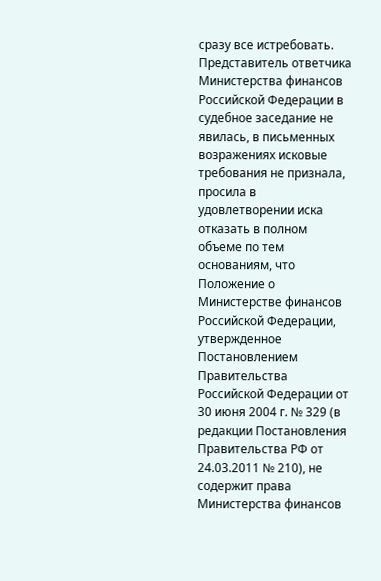сразу все истребовать. Представитель ответчика Министерства финансов Российской Федерации в судебное заседание не явилась, в письменных возражениях исковые требования не признала, просила в удовлетворении иска отказать в полном объеме по тем основаниям, что Положение о Министерстве финансов Российской Федерации, утвержденное Постановлением Правительства Российской Федерации от 30 июня 2004 г. № 329 (в редакции Постановления Правительства РФ от 24.03.2011 № 210), не содержит права Министерства финансов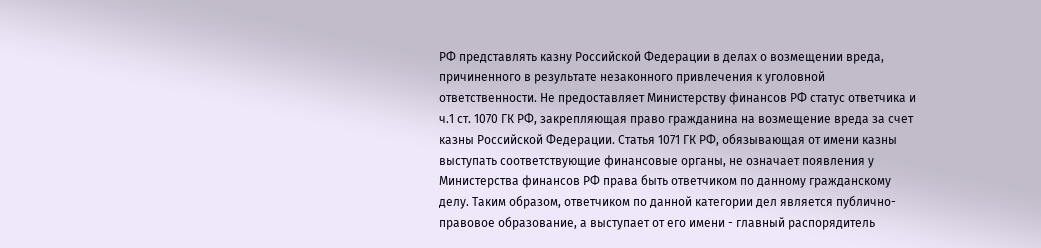РФ представлять казну Российской Федерации в делах о возмещении вреда, причиненного в результате незаконного привлечения к уголовной ответственности. Не предоставляет Министерству финансов РФ статус ответчика и ч.1 ст. 1070 ГК РФ, закрепляющая право гражданина на возмещение вреда за счет казны Российской Федерации. Статья 1071 ГК РФ, обязывающая от имени казны выступать соответствующие финансовые органы, не означает появления у Министерства финансов РФ права быть ответчиком по данному гражданскому делу. Таким образом, ответчиком по данной категории дел является публично- правовое образование, а выступает от его имени - главный распорядитель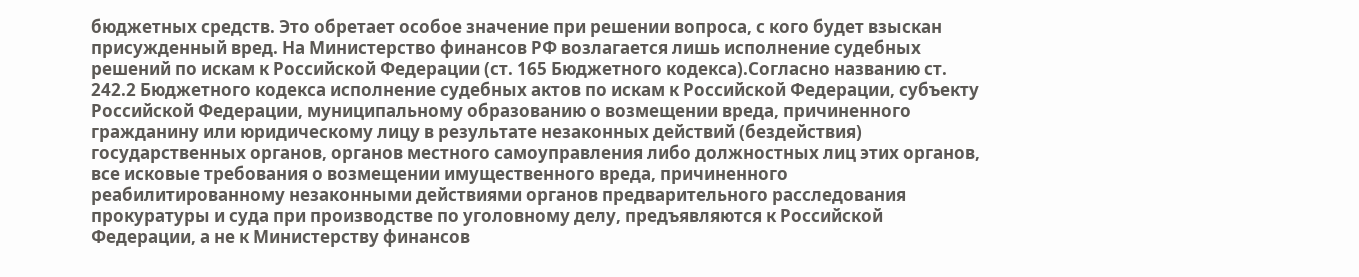бюджетных средств. Это обретает особое значение при решении вопроса, с кого будет взыскан присужденный вред. На Министерство финансов РФ возлагается лишь исполнение судебных решений по искам к Российской Федерации (ст. 165 Бюджетного кодекса).Согласно названию ст. 242.2 Бюджетного кодекса исполнение судебных актов по искам к Российской Федерации, субъекту Российской Федерации, муниципальному образованию о возмещении вреда, причиненного гражданину или юридическому лицу в результате незаконных действий (бездействия) государственных органов, органов местного самоуправления либо должностных лиц этих органов, все исковые требования о возмещении имущественного вреда, причиненного реабилитированному незаконными действиями органов предварительного расследования прокуратуры и суда при производстве по уголовному делу, предъявляются к Российской Федерации, а не к Министерству финансов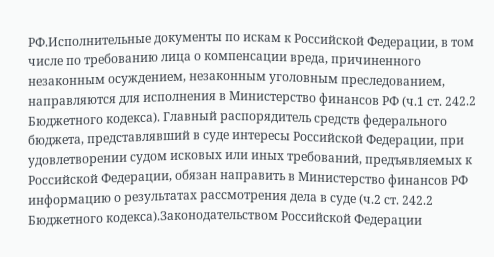РФ.Исполнительные документы по искам к Российской Федерации, в том числе по требованию лица о компенсации вреда, причиненного незаконным осуждением, незаконным уголовным преследованием, направляются для исполнения в Министерство финансов РФ (ч.1 ст. 242.2 Бюджетного кодекса). Главный распорядитель средств федерального бюджета, представлявший в суде интересы Российской Федерации, при удовлетворении судом исковых или иных требований, предъявляемых к Российской Федерации, обязан направить в Министерство финансов РФ информацию о результатах рассмотрения дела в суде (ч.2 ст. 242.2 Бюджетного кодекса).Законодательством Российской Федерации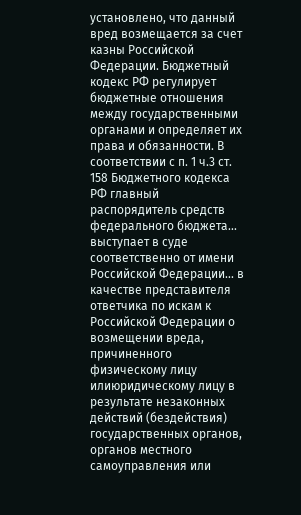установлено, что данный вред возмещается за счет казны Российской Федерации. Бюджетный кодекс РФ регулирует бюджетные отношения между государственными органами и определяет их права и обязанности. В соответствии с п. 1 ч.3 ст. 158 Бюджетного кодекса РФ главный распорядитель средств федерального бюджета... выступает в суде соответственно от имени Российской Федерации... в качестве представителя ответчика по искам к Российской Федерации о возмещении вреда, причиненного физическому лицу илиюридическому лицу в результате незаконных действий (бездействия) государственных органов, органов местного самоуправления или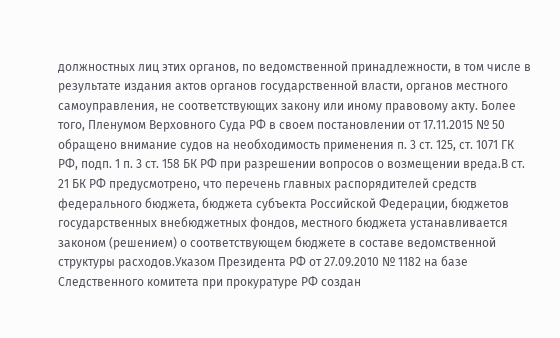должностных лиц этих органов, по ведомственной принадлежности, в том числе в результате издания актов органов государственной власти, органов местного самоуправления, не соответствующих закону или иному правовому акту. Более того, Пленумом Верховного Суда РФ в своем постановлении от 17.11.2015 № 50 обращено внимание судов на необходимость применения п. 3 ст. 125, ст. 1071 ГК РФ, подп. 1 п. 3 ст. 158 БК РФ при разрешении вопросов о возмещении вреда.В ст. 21 БК РФ предусмотрено, что перечень главных распорядителей средств федерального бюджета, бюджета субъекта Российской Федерации, бюджетов государственных внебюджетных фондов, местного бюджета устанавливается законом (решением) о соответствующем бюджете в составе ведомственной структуры расходов.Указом Президента РФ от 27.09.2010 № 1182 на базе Следственного комитета при прокуратуре РФ создан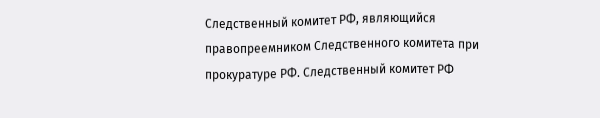Следственный комитет РФ, являющийся правопреемником Следственного комитета при прокуратуре РФ. Следственный комитет РФ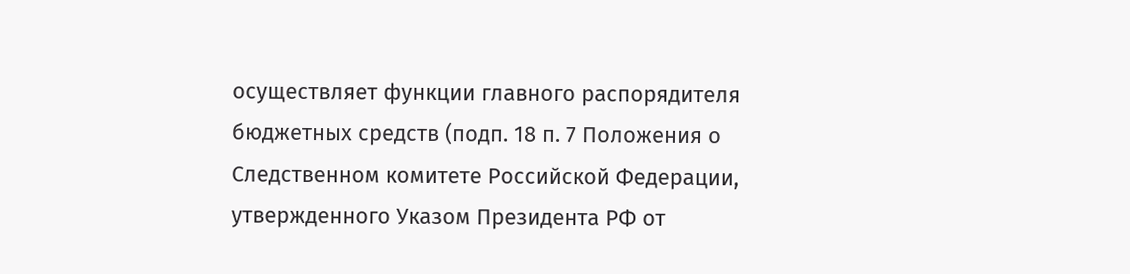осуществляет функции главного распорядителя бюджетных средств (подп. 18 п. 7 Положения о Следственном комитете Российской Федерации, утвержденного Указом Президента РФ от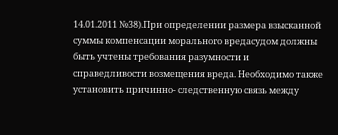14.01.2011 №38).При определении размера взысканной суммы компенсации морального вредасудом должны быть учтены требования разумности и справедливости возмещения вреда. Необходимо также установить причинно- следственную связь между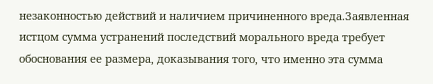незаконностью действий и наличием причиненного вреда.Заявленная истцом сумма устранений последствий морального вреда требует обоснования ее размера, доказывания того, что именно эта сумма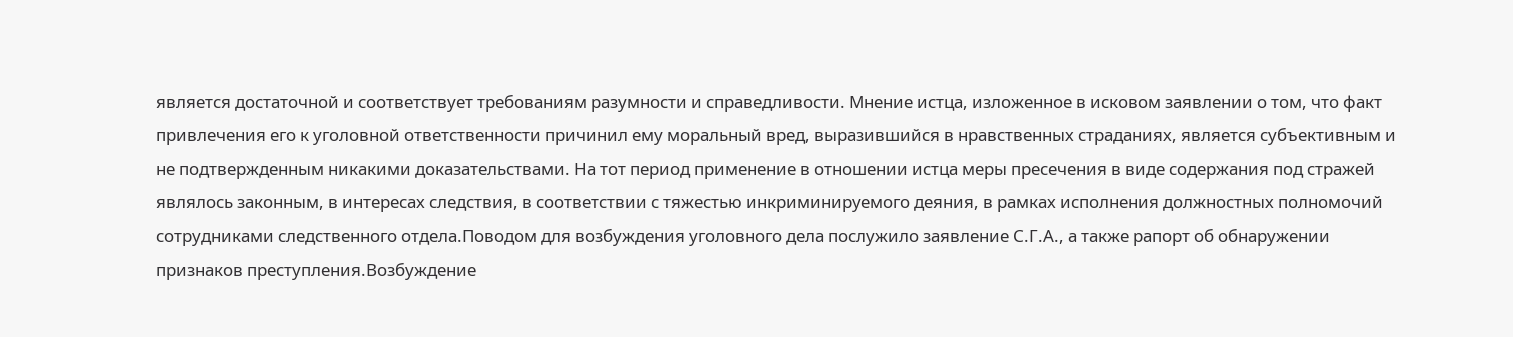является достаточной и соответствует требованиям разумности и справедливости. Мнение истца, изложенное в исковом заявлении о том, что факт привлечения его к уголовной ответственности причинил ему моральный вред, выразившийся в нравственных страданиях, является субъективным и не подтвержденным никакими доказательствами. На тот период применение в отношении истца меры пресечения в виде содержания под стражей являлось законным, в интересах следствия, в соответствии с тяжестью инкриминируемого деяния, в рамках исполнения должностных полномочий сотрудниками следственного отдела.Поводом для возбуждения уголовного дела послужило заявление С.Г.А., а также рапорт об обнаружении признаков преступления.Возбуждение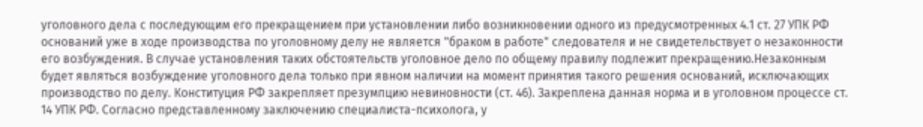уголовного дела с последующим его прекращением при установлении либо возникновении одного из предусмотренных 4.1 ст. 27 УПК РФ оснований уже в ходе производства по уголовному делу не является "браком в работе" следователя и не свидетельствует о незаконности его возбуждения. В случае установления таких обстоятельств уголовное дело по общему правилу подлежит прекращению.Незаконным будет являться возбуждение уголовного дела только при явном наличии на момент принятия такого решения оснований, исключающих производство по делу. Конституция РФ закрепляет презумпцию невиновности (ст. 46). Закреплена данная норма и в уголовном процессе ст. 14 УПК РФ. Согласно представленному заключению специалиста-психолога, у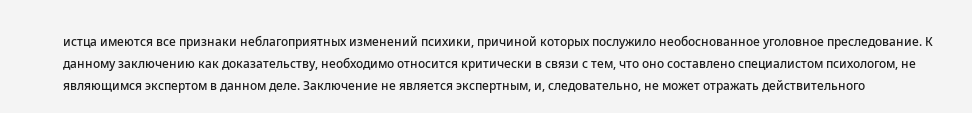истца имеются все признаки неблагоприятных изменений психики, причиной которых послужило необоснованное уголовное преследование. К данному заключению как доказательству, необходимо относится критически в связи с тем, что оно составлено специалистом психологом, не являющимся экспертом в данном деле. Заключение не является экспертным, и, следовательно, не может отражать действительного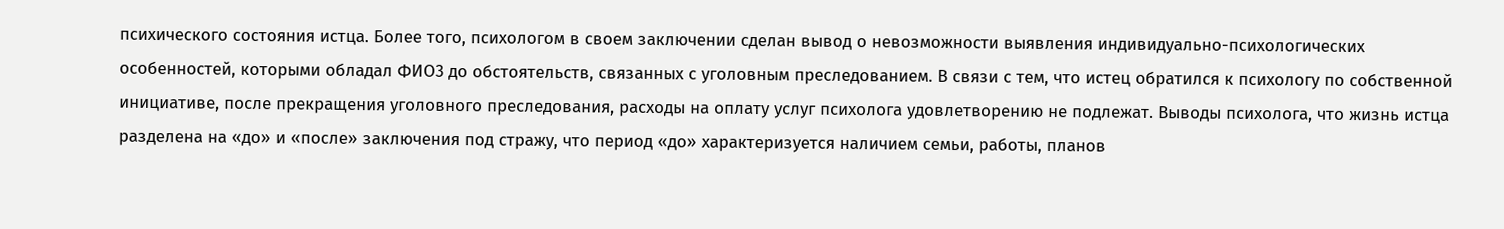психического состояния истца. Более того, психологом в своем заключении сделан вывод о невозможности выявления индивидуально-психологических особенностей, которыми обладал ФИО3 до обстоятельств, связанных с уголовным преследованием. В связи с тем, что истец обратился к психологу по собственной инициативе, после прекращения уголовного преследования, расходы на оплату услуг психолога удовлетворению не подлежат. Выводы психолога, что жизнь истца разделена на «до» и «после» заключения под стражу, что период «до» характеризуется наличием семьи, работы, планов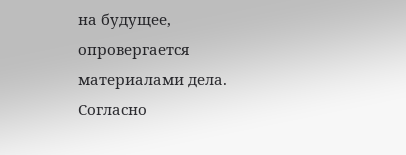на будущее, опровергается материалами дела. Согласно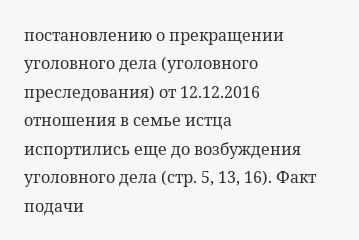постановлению о прекращении уголовного дела (уголовного преследования) от 12.12.2016 отношения в семье истца испортились еще до возбуждения уголовного дела (стр. 5, 13, 16). Факт подачи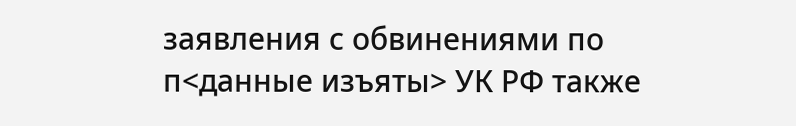заявления с обвинениями по п<данные изъяты> УК РФ также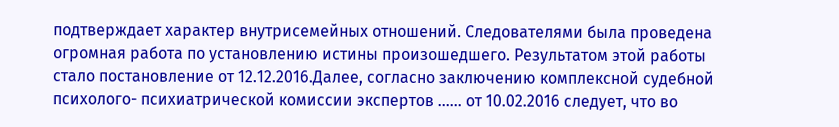подтверждает характер внутрисемейных отношений. Следователями была проведена огромная работа по установлению истины произошедшего. Результатом этой работы стало постановление от 12.12.2016.Далее, согласно заключению комплексной судебной психолого- психиатрической комиссии экспертов ...... от 10.02.2016 следует, что во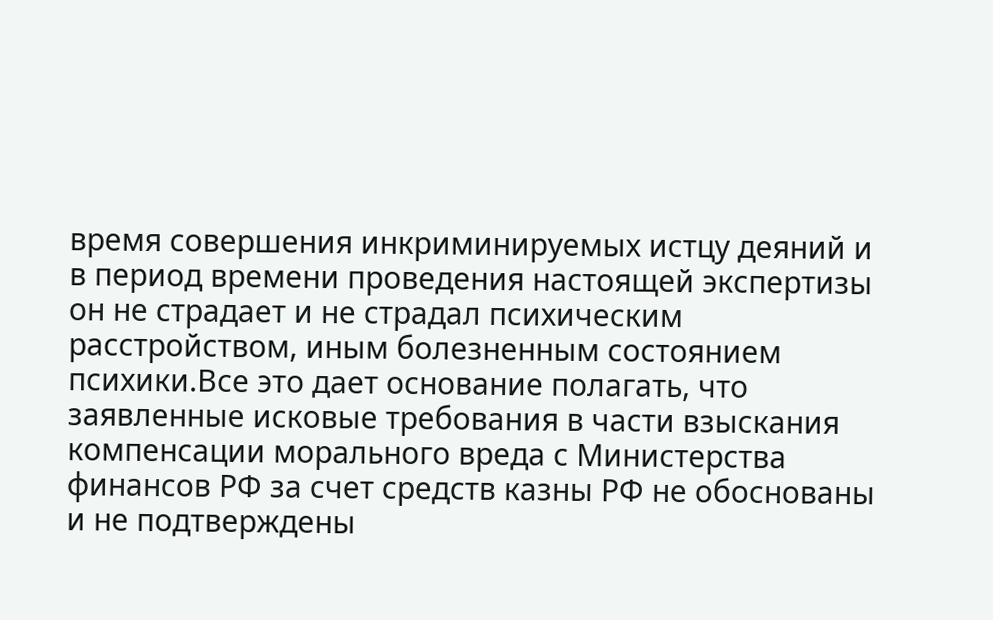время совершения инкриминируемых истцу деяний и в период времени проведения настоящей экспертизы он не страдает и не страдал психическим расстройством, иным болезненным состоянием психики.Все это дает основание полагать, что заявленные исковые требования в части взыскания компенсации морального вреда с Министерства финансов РФ за счет средств казны РФ не обоснованы и не подтверждены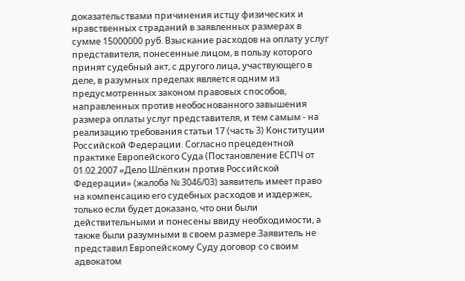доказательствами причинения истцу физических и нравственных страданий в заявленных размерах в сумме 15000000 руб. Взыскание расходов на оплату услуг представителя, понесенные лицом, в пользу которого принят судебный акт, с другого лица, участвующего в деле, в разумных пределах является одним из предусмотренных законом правовых способов, направленных против необоснованного завышения размера оплаты услуг представителя, и тем самым - на реализацию требования статьи 17 (часть 3) Конституции Российской Федерации. Согласно прецедентной практике Европейского Суда (Постановление ЕСПЧ от 01.02.2007 «Дело Шлёпкин против Российской Федерации» (жалоба № 3046/03) заявитель имеет право на компенсацию его судебных расходов и издержек, только если будет доказано, что они были действительными и понесены ввиду необходимости, а также были разумными в своем размере.Заявитель не представил Европейскому Суду договор со своим адвокатом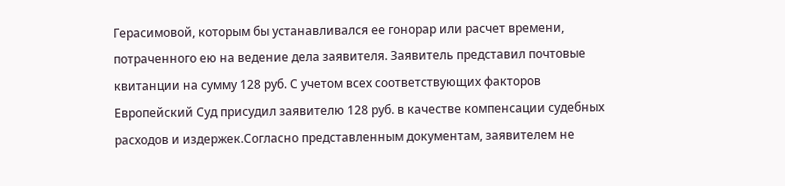Герасимовой, которым бы устанавливался ее гонорар или расчет времени, потраченного ею на ведение дела заявителя. Заявитель представил почтовые квитанции на сумму 128 руб. С учетом всех соответствующих факторов Европейский Суд присудил заявителю 128 руб. в качестве компенсации судебных расходов и издержек.Согласно представленным документам, заявителем не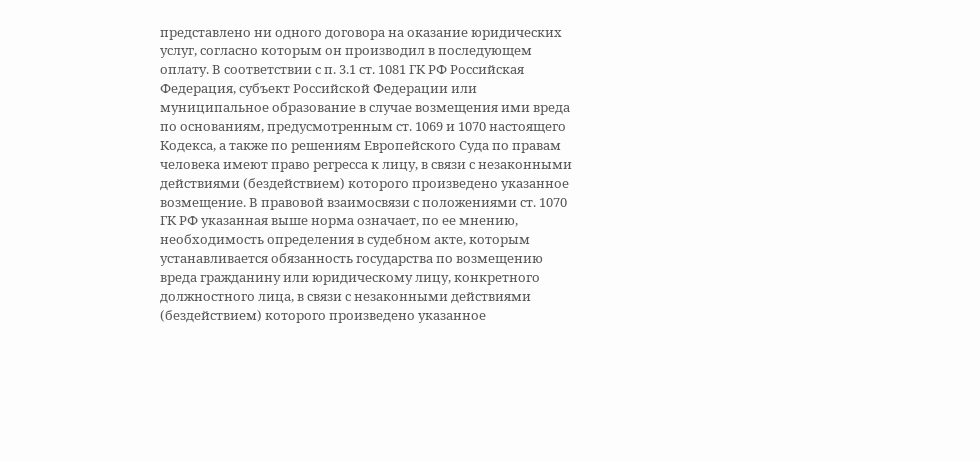представлено ни одного договора на оказание юридических услуг, согласно которым он производил в последующем оплату. В соответствии с п. 3.1 ст. 1081 ГК РФ Российская Федерация, субъект Российской Федерации или муниципальное образование в случае возмещения ими вреда по основаниям, предусмотренным ст. 1069 и 1070 настоящего Кодекса, а также по решениям Европейского Суда по правам человека имеют право регресса к лицу, в связи с незаконными действиями (бездействием) которого произведено указанное возмещение. В правовой взаимосвязи с положениями ст. 1070 ГК РФ указанная выше норма означает, по ее мнению, необходимость определения в судебном акте, которым устанавливается обязанность государства по возмещению вреда гражданину или юридическому лицу, конкретного должностного лица, в связи с незаконными действиями (бездействием) которого произведено указанное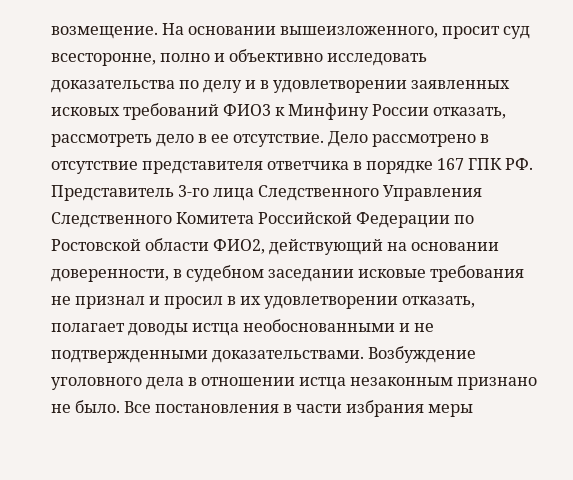возмещение. На основании вышеизложенного, просит суд всесторонне, полно и объективно исследовать доказательства по делу и в удовлетворении заявленных исковых требований ФИО3 к Минфину России отказать, рассмотреть дело в ее отсутствие. Дело рассмотрено в отсутствие представителя ответчика в порядке 167 ГПК РФ. Представитель 3-го лица Следственного Управления Следственного Комитета Российской Федерации по Ростовской области ФИО2, действующий на основании доверенности, в судебном заседании исковые требования не признал и просил в их удовлетворении отказать, полагает доводы истца необоснованными и не подтвержденными доказательствами. Возбуждение уголовного дела в отношении истца незаконным признано не было. Все постановления в части избрания меры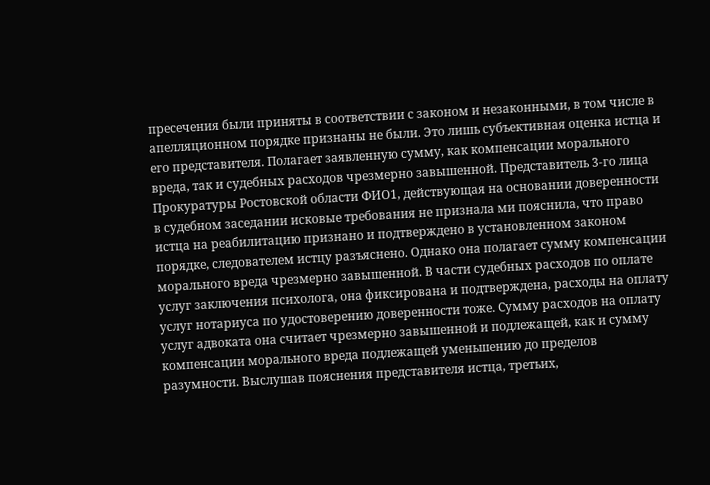пресечения были приняты в соответствии с законом и незаконными, в том числе в апелляционном порядке признаны не были. Это лишь субъективная оценка истца и его представителя. Полагает заявленную сумму, как компенсации морального вреда, так и судебных расходов чрезмерно завышенной. Представитель 3-го лица Прокуратуры Ростовской области ФИО1, действующая на основании доверенности в судебном заседании исковые требования не признала ми пояснила, что право истца на реабилитацию признано и подтверждено в установленном законом порядке, следователем истцу разъяснено. Однако она полагает сумму компенсации морального вреда чрезмерно завышенной. В части судебных расходов по оплате услуг заключения психолога, она фиксирована и подтверждена, расходы на оплату услуг нотариуса по удостоверению доверенности тоже. Сумму расходов на оплату услуг адвоката она считает чрезмерно завышенной и подлежащей, как и сумму компенсации морального вреда подлежащей уменьшению до пределов разумности. Выслушав пояснения представителя истца, третьих,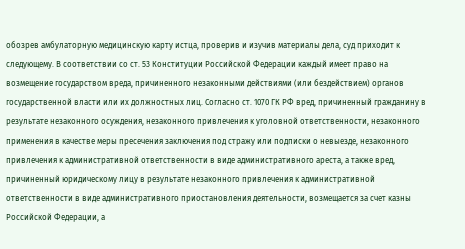обозрев амбулаторную медицинскую карту истца, проверив и изучив материалы дела, суд приходит к следующему. В соответствии со ст. 53 Конституции Российской Федерации каждый имеет право на возмещение государством вреда, причиненного незаконными действиями (или бездействием) органов государственной власти или их должностных лиц. Согласно ст. 1070 ГК РФ вред, причиненный гражданину в результате незаконного осуждения, незаконного привлечения к уголовной ответственности, незаконного применения в качестве меры пресечения заключения под стражу или подписки о невыезде, незаконного привлечения к административной ответственности в виде административного ареста, а также вред, причиненный юридическому лицу в результате незаконного привлечения к административной ответственности в виде административного приостановления деятельности, возмещается за счет казны Российской Федерации, а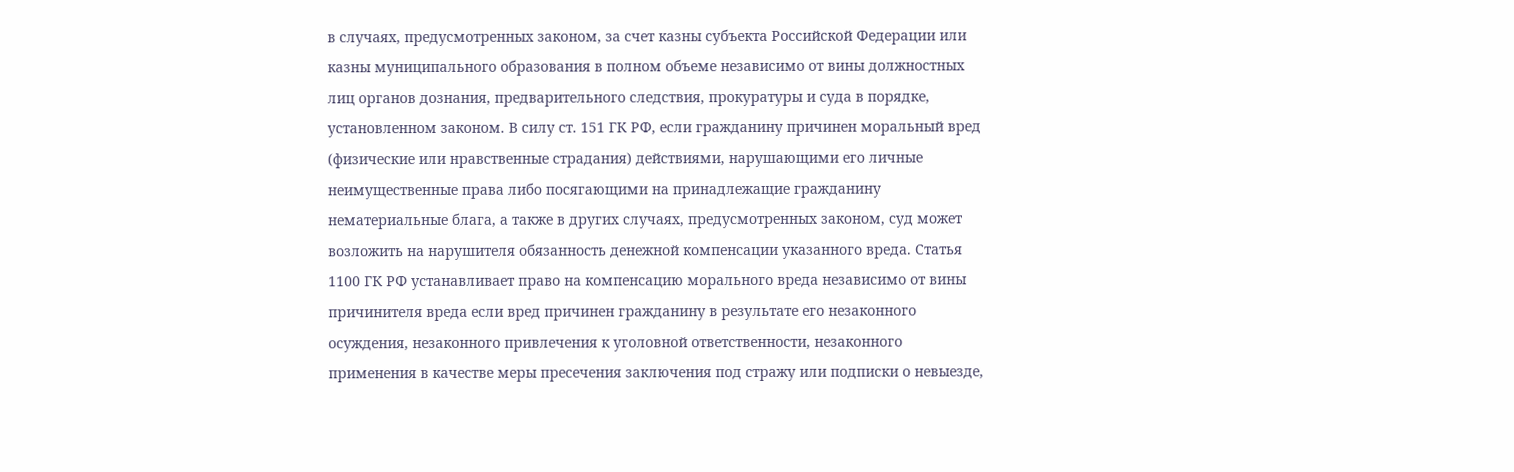в случаях, предусмотренных законом, за счет казны субъекта Российской Федерации или казны муниципального образования в полном объеме независимо от вины должностных лиц органов дознания, предварительного следствия, прокуратуры и суда в порядке, установленном законом. В силу ст. 151 ГК РФ, если гражданину причинен моральный вред (физические или нравственные страдания) действиями, нарушающими его личные неимущественные права либо посягающими на принадлежащие гражданину нематериальные блага, а также в других случаях, предусмотренных законом, суд может возложить на нарушителя обязанность денежной компенсации указанного вреда. Статья 1100 ГК РФ устанавливает право на компенсацию морального вреда независимо от вины причинителя вреда если вред причинен гражданину в результате его незаконного осуждения, незаконного привлечения к уголовной ответственности, незаконного применения в качестве меры пресечения заключения под стражу или подписки о невыезде,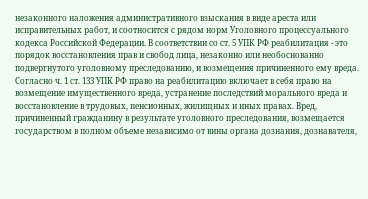незаконного наложения административного взыскания в виде ареста или исправительных работ, и соотносится с рядом норм Уголовного процессуального кодекса Российской Федерации. В соответствии со ст. 5 УПК РФ реабилитация - это порядок восстановления прав и свобод лица, незаконно или необоснованно подвергнутого уголовному преследованию, и возмещения причиненного ему вреда. Согласно ч. 1 ст. 133 УПК РФ право на реабилитацию включает в себя право на возмещение имущественного вреда, устранение последствий морального вреда и восстановление в трудовых, пенсионных, жилищных и иных правах. Вред, причиненный гражданину в результате уголовного преследования, возмещается государством в полном объеме независимо от вины органа дознания, дознавателя,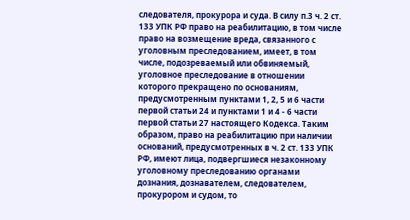следователя, прокурора и суда. В силу п.3 ч. 2 ст. 133 УПК РФ право на реабилитацию, в том числе право на возмещение вреда, связанного с уголовным преследованием, имеет, в том числе, подозреваемый или обвиняемый, уголовное преследование в отношении которого прекращено по основаниям, предусмотренным пунктами 1, 2, 5 и 6 части первой статьи 24 и пунктами 1 и 4 - 6 части первой статьи 27 настоящего Кодекса. Таким образом, право на реабилитацию при наличии оснований, предусмотренных в ч. 2 ст. 133 УПК РФ, имеют лица, подвергшиеся незаконному уголовному преследованию органами дознания, дознавателем, следователем, прокурором и судом, то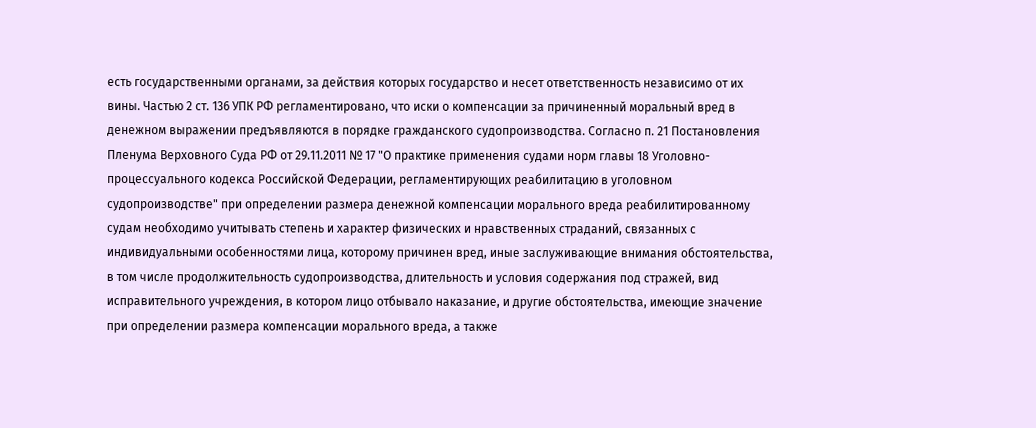есть государственными органами, за действия которых государство и несет ответственность независимо от их вины. Частью 2 ст. 136 УПК РФ регламентировано, что иски о компенсации за причиненный моральный вред в денежном выражении предъявляются в порядке гражданского судопроизводства. Согласно п. 21 Постановления Пленума Верховного Суда РФ от 29.11.2011 № 17 "О практике применения судами норм главы 18 Уголовно-процессуального кодекса Российской Федерации, регламентирующих реабилитацию в уголовном судопроизводстве" при определении размера денежной компенсации морального вреда реабилитированному судам необходимо учитывать степень и характер физических и нравственных страданий, связанных с индивидуальными особенностями лица, которому причинен вред, иные заслуживающие внимания обстоятельства, в том числе продолжительность судопроизводства, длительность и условия содержания под стражей, вид исправительного учреждения, в котором лицо отбывало наказание, и другие обстоятельства, имеющие значение при определении размера компенсации морального вреда, а также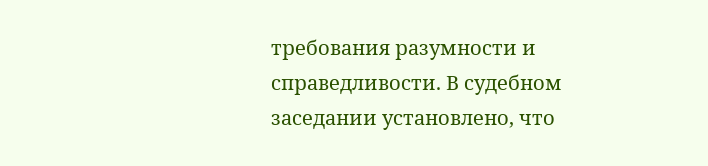требования разумности и справедливости. В судебном заседании установлено, что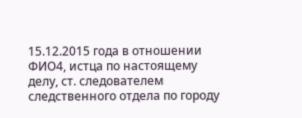15.12.2015 года в отношении ФИО4, истца по настоящему делу, ст. следователем следственного отдела по городу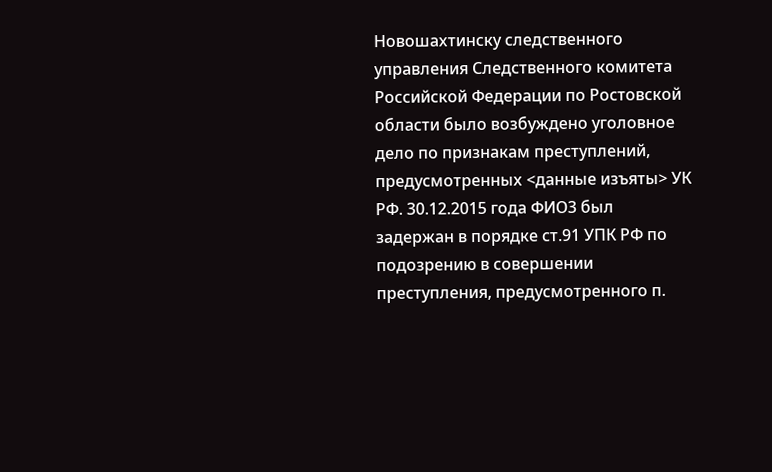Новошахтинску следственного управления Следственного комитета Российской Федерации по Ростовской области было возбуждено уголовное дело по признакам преступлений, предусмотренных <данные изъяты> УК РФ. 30.12.2015 года ФИО3 был задержан в порядке ст.91 УПК РФ по подозрению в совершении преступления, предусмотренного п.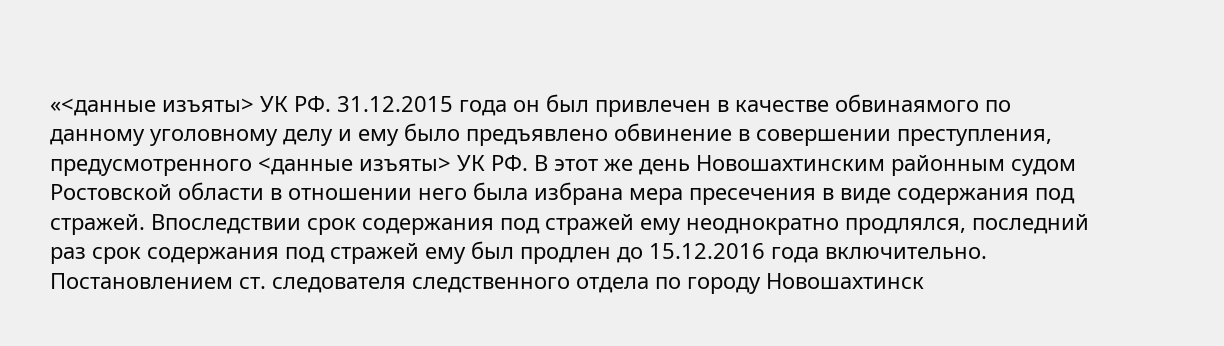«<данные изъяты> УК РФ. 31.12.2015 года он был привлечен в качестве обвинаямого по данному уголовному делу и ему было предъявлено обвинение в совершении преступления, предусмотренного <данные изъяты> УК РФ. В этот же день Новошахтинским районным судом Ростовской области в отношении него была избрана мера пресечения в виде содержания под стражей. Впоследствии срок содержания под стражей ему неоднократно продлялся, последний раз срок содержания под стражей ему был продлен до 15.12.2016 года включительно. Постановлением ст. следователя следственного отдела по городу Новошахтинск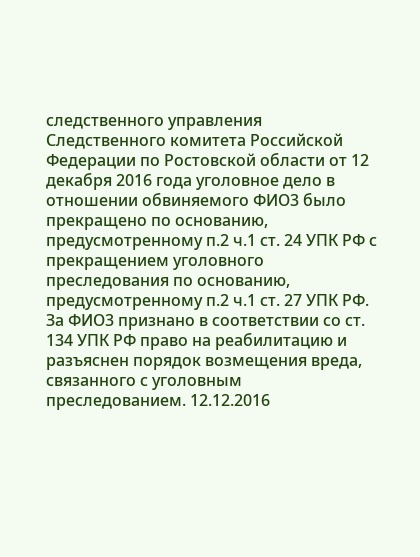следственного управления Следственного комитета Российской Федерации по Ростовской области от 12 декабря 2016 года уголовное дело в отношении обвиняемого ФИО3 было прекращено по основанию, предусмотренному п.2 ч.1 ст. 24 УПК РФ с прекращением уголовного преследования по основанию, предусмотренному п.2 ч.1 ст. 27 УПК РФ. За ФИО3 признано в соответствии со ст. 134 УПК РФ право на реабилитацию и разъяснен порядок возмещения вреда, связанного с уголовным преследованием. 12.12.2016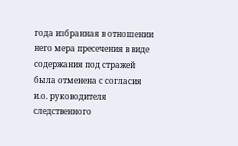года избранная в отношении него мера пресечения в виде содержания под стражей была отменена с согласия и.о. руководителя следственного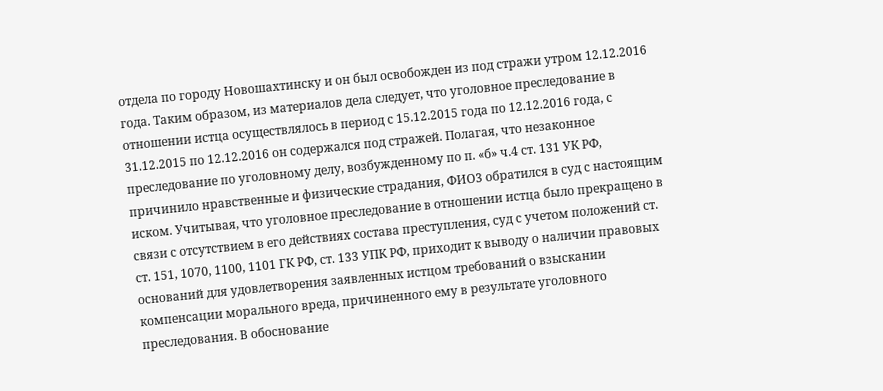отдела по городу Новошахтинску и он был освобожден из под стражи утром 12.12.2016 года. Таким образом, из материалов дела следует, что уголовное преследование в отношении истца осуществлялось в период с 15.12.2015 года по 12.12.2016 года, с 31.12.2015 по 12.12.2016 он содержался под стражей. Полагая, что незаконное преследование по уголовному делу, возбужденному по п. «б» ч.4 ст. 131 УК РФ, причинило нравственные и физические страдания, ФИО3 обратился в суд с настоящим иском. Учитывая, что уголовное преследование в отношении истца было прекращено в связи с отсутствием в его действиях состава преступления, суд с учетом положений ст. ст. 151, 1070, 1100, 1101 ГК РФ, ст. 133 УПК РФ, приходит к выводу о наличии правовых оснований для удовлетворения заявленных истцом требований о взыскании компенсации морального вреда, причиненного ему в результате уголовного преследования. В обоснование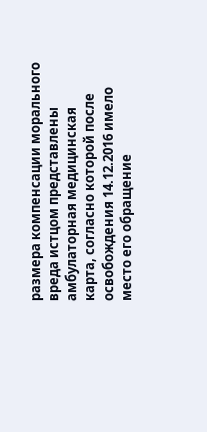размера компенсации морального вреда истцом представлены амбулаторная медицинская карта, согласно которой после освобождения 14.12.2016 имело место его обращение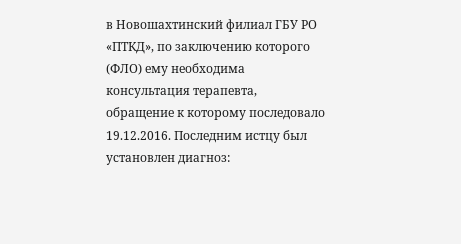в Новошахтинский филиал ГБУ РО «ПТКД», по заключению которого (ФЛО) ему необходима консультация терапевта, обращение к которому последовало 19.12.2016. Последним истцу был установлен диагноз: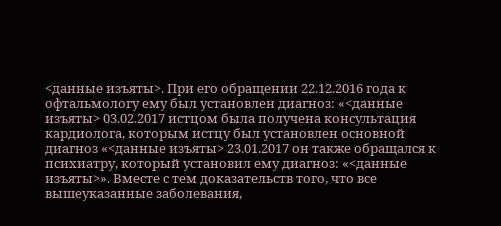<данные изъяты>. При его обращении 22.12.2016 года к офтальмологу ему был установлен диагноз: «<данные изъяты> 03.02.2017 истцом была получена консультация кардиолога, которым истцу был установлен основной диагноз «<данные изъяты> 23.01.2017 он также обращался к психиатру, который установил ему диагноз: «<данные изъяты>». Вместе с тем доказательств того, что все вышеуказанные заболевания,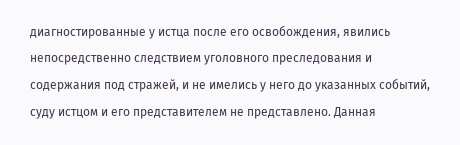диагностированные у истца после его освобождения, явились непосредственно следствием уголовного преследования и содержания под стражей, и не имелись у него до указанных событий, суду истцом и его представителем не представлено. Данная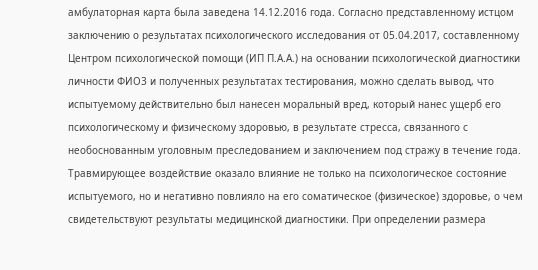амбулаторная карта была заведена 14.12.2016 года. Согласно представленному истцом заключению о результатах психологического исследования от 05.04.2017, составленному Центром психологической помощи (ИП П.А.А.) на основании психологической диагностики личности ФИО3 и полученных результатах тестирования, можно сделать вывод, что испытуемому действительно был нанесен моральный вред, который нанес ущерб его психологическому и физическому здоровью, в результате стресса, связанного с необоснованным уголовным преследованием и заключением под стражу в течение года. Травмирующее воздействие оказало влияние не только на психологическое состояние испытуемого, но и негативно повлияло на его соматическое (физическое) здоровье, о чем свидетельствуют результаты медицинской диагностики. При определении размера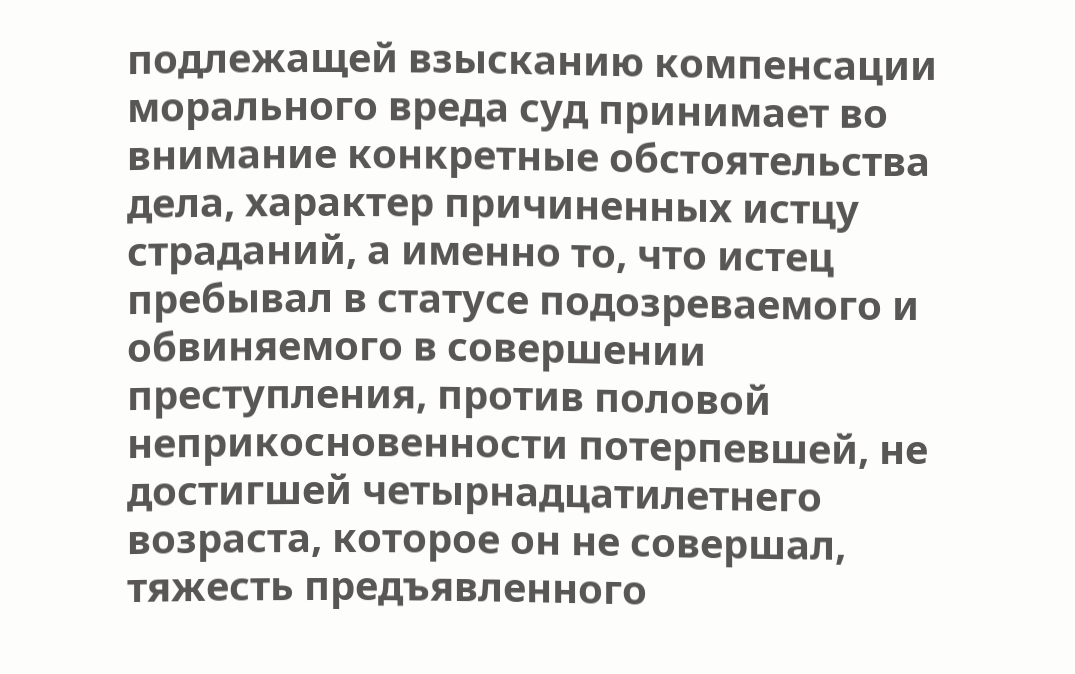подлежащей взысканию компенсации морального вреда суд принимает во внимание конкретные обстоятельства дела, характер причиненных истцу страданий, а именно то, что истец пребывал в статусе подозреваемого и обвиняемого в совершении преступления, против половой неприкосновенности потерпевшей, не достигшей четырнадцатилетнего возраста, которое он не совершал, тяжесть предъявленного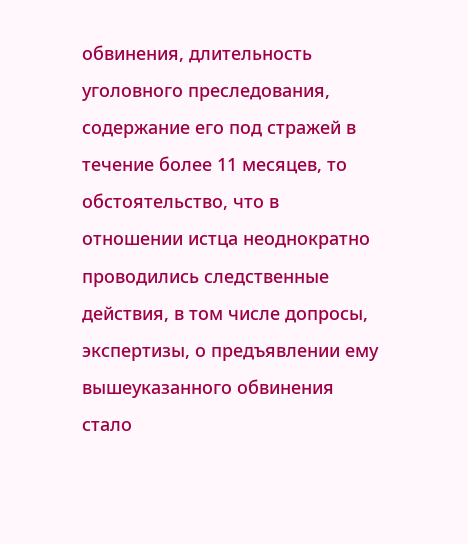обвинения, длительность уголовного преследования, содержание его под стражей в течение более 11 месяцев, то обстоятельство, что в отношении истца неоднократно проводились следственные действия, в том числе допросы, экспертизы, о предъявлении ему вышеуказанного обвинения стало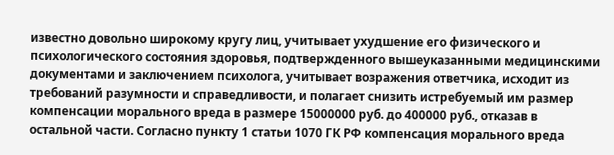известно довольно широкому кругу лиц, учитывает ухудшение его физического и психологического состояния здоровья, подтвержденного вышеуказанными медицинскими документами и заключением психолога, учитывает возражения ответчика, исходит из требований разумности и справедливости, и полагает снизить истребуемый им размер компенсации морального вреда в размере 15000000 руб. до 400000 руб., отказав в остальной части. Согласно пункту 1 статьи 1070 ГК РФ компенсация морального вреда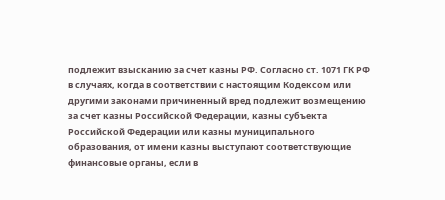подлежит взысканию за счет казны РФ. Согласно ст. 1071 ГК РФ в случаях, когда в соответствии с настоящим Кодексом или другими законами причиненный вред подлежит возмещению за счет казны Российской Федерации, казны субъекта Российской Федерации или казны муниципального образования, от имени казны выступают соответствующие финансовые органы, если в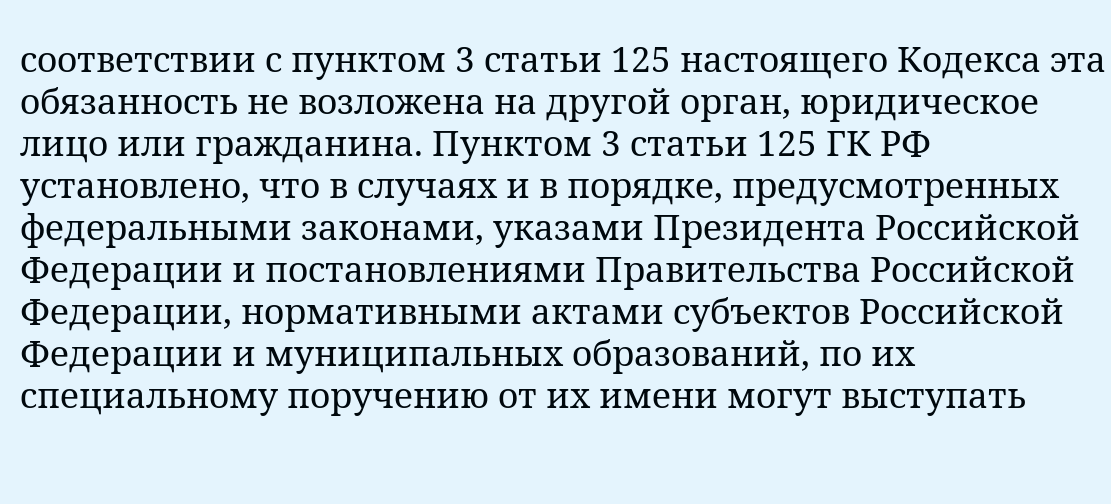соответствии с пунктом 3 статьи 125 настоящего Кодекса эта обязанность не возложена на другой орган, юридическое лицо или гражданина. Пунктом 3 статьи 125 ГК РФ установлено, что в случаях и в порядке, предусмотренных федеральными законами, указами Президента Российской Федерации и постановлениями Правительства Российской Федерации, нормативными актами субъектов Российской Федерации и муниципальных образований, по их специальному поручению от их имени могут выступать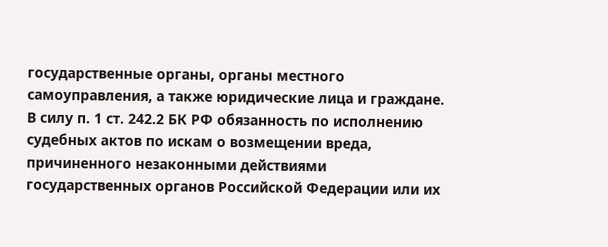государственные органы, органы местного самоуправления, а также юридические лица и граждане. В силу п. 1 ст. 242.2 БК РФ обязанность по исполнению судебных актов по искам о возмещении вреда, причиненного незаконными действиями государственных органов Российской Федерации или их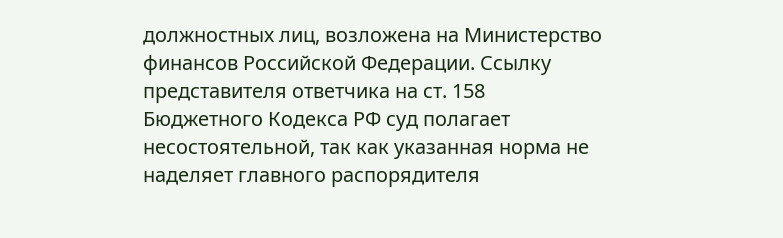должностных лиц, возложена на Министерство финансов Российской Федерации. Ссылку представителя ответчика на ст. 158 Бюджетного Кодекса РФ суд полагает несостоятельной, так как указанная норма не наделяет главного распорядителя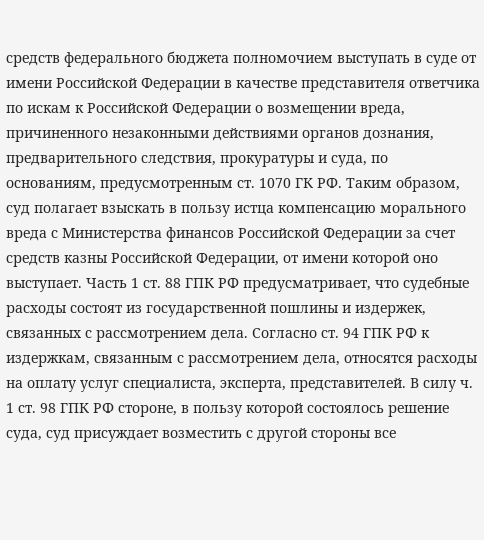средств федерального бюджета полномочием выступать в суде от имени Российской Федерации в качестве представителя ответчика по искам к Российской Федерации о возмещении вреда, причиненного незаконными действиями органов дознания, предварительного следствия, прокуратуры и суда, по основаниям, предусмотренным ст. 1070 ГК РФ. Таким образом, суд полагает взыскать в пользу истца компенсацию морального вреда с Министерства финансов Российской Федерации за счет средств казны Российской Федерации, от имени которой оно выступает. Часть 1 ст. 88 ГПК РФ предусматривает, что судебные расходы состоят из государственной пошлины и издержек, связанных с рассмотрением дела. Согласно ст. 94 ГПК РФ к издержкам, связанным с рассмотрением дела, относятся расходы на оплату услуг специалиста, эксперта, представителей. В силу ч. 1 ст. 98 ГПК РФ стороне, в пользу которой состоялось решение суда, суд присуждает возместить с другой стороны все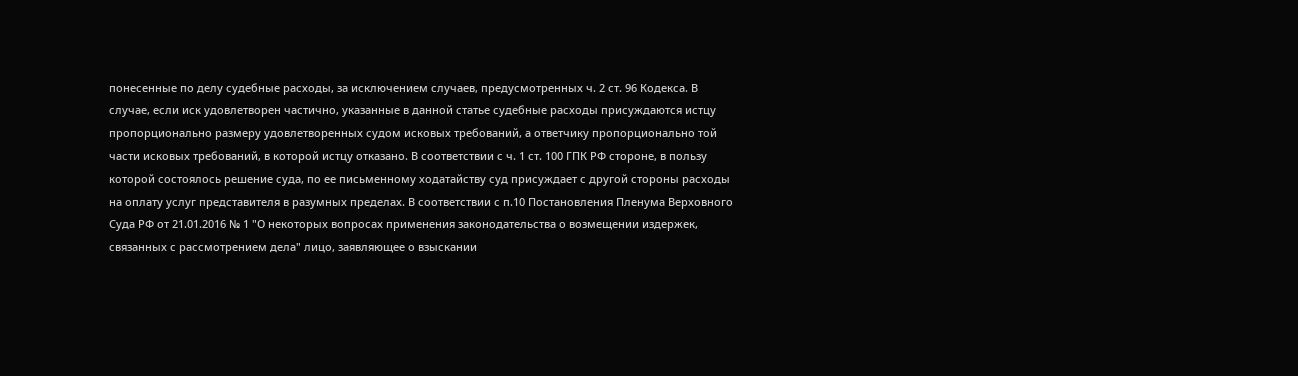понесенные по делу судебные расходы, за исключением случаев, предусмотренных ч. 2 ст. 96 Кодекса. В случае, если иск удовлетворен частично, указанные в данной статье судебные расходы присуждаются истцу пропорционально размеру удовлетворенных судом исковых требований, а ответчику пропорционально той части исковых требований, в которой истцу отказано. В соответствии с ч. 1 ст. 100 ГПК РФ стороне, в пользу которой состоялось решение суда, по ее письменному ходатайству суд присуждает с другой стороны расходы на оплату услуг представителя в разумных пределах. В соответствии с п.10 Постановления Пленума Верховного Суда РФ от 21.01.2016 № 1 "О некоторых вопросах применения законодательства о возмещении издержек, связанных с рассмотрением дела" лицо, заявляющее о взыскании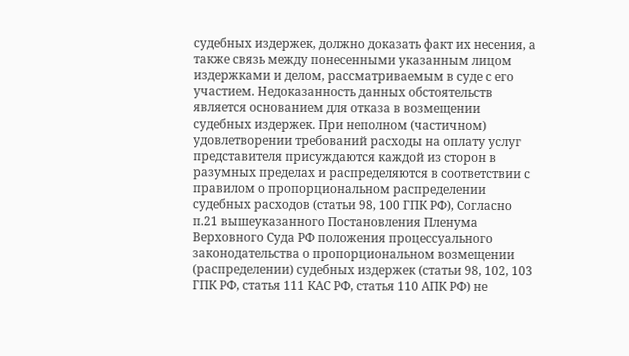судебных издержек, должно доказать факт их несения, а также связь между понесенными указанным лицом издержками и делом, рассматриваемым в суде с его участием. Недоказанность данных обстоятельств является основанием для отказа в возмещении судебных издержек. При неполном (частичном) удовлетворении требований расходы на оплату услуг представителя присуждаются каждой из сторон в разумных пределах и распределяются в соответствии с правилом о пропорциональном распределении судебных расходов (статьи 98, 100 ГПК РФ), Согласно п.21 вышеуказанного Постановления Пленума Верховного Суда РФ положения процессуального законодательства о пропорциональном возмещении (распределении) судебных издержек (статьи 98, 102, 103 ГПК РФ, статья 111 КАС РФ, статья 110 АПК РФ) не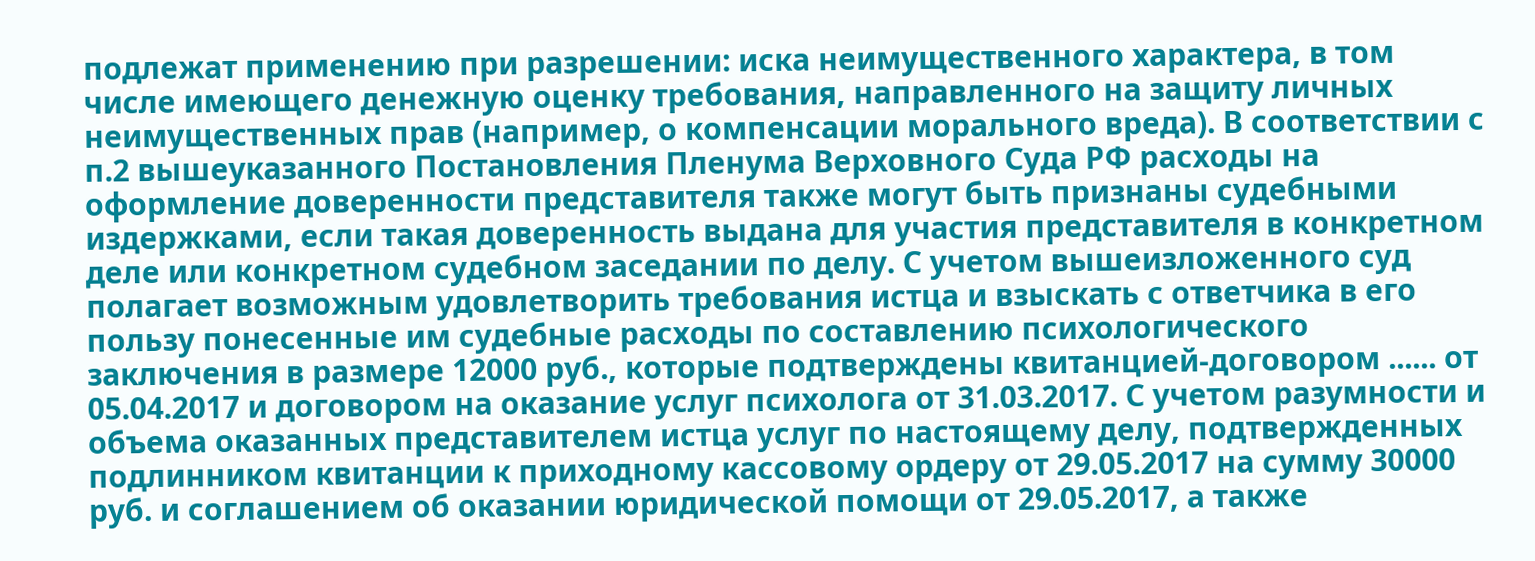подлежат применению при разрешении: иска неимущественного характера, в том числе имеющего денежную оценку требования, направленного на защиту личных неимущественных прав (например, о компенсации морального вреда). В соответствии с п.2 вышеуказанного Постановления Пленума Верховного Суда РФ расходы на оформление доверенности представителя также могут быть признаны судебными издержками, если такая доверенность выдана для участия представителя в конкретном деле или конкретном судебном заседании по делу. С учетом вышеизложенного суд полагает возможным удовлетворить требования истца и взыскать с ответчика в его пользу понесенные им судебные расходы по составлению психологического заключения в размере 12000 руб., которые подтверждены квитанцией-договором ...... от 05.04.2017 и договором на оказание услуг психолога от 31.03.2017. С учетом разумности и объема оказанных представителем истца услуг по настоящему делу, подтвержденных подлинником квитанции к приходному кассовому ордеру от 29.05.2017 на сумму 30000 руб. и соглашением об оказании юридической помощи от 29.05.2017, а также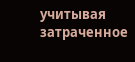учитывая затраченное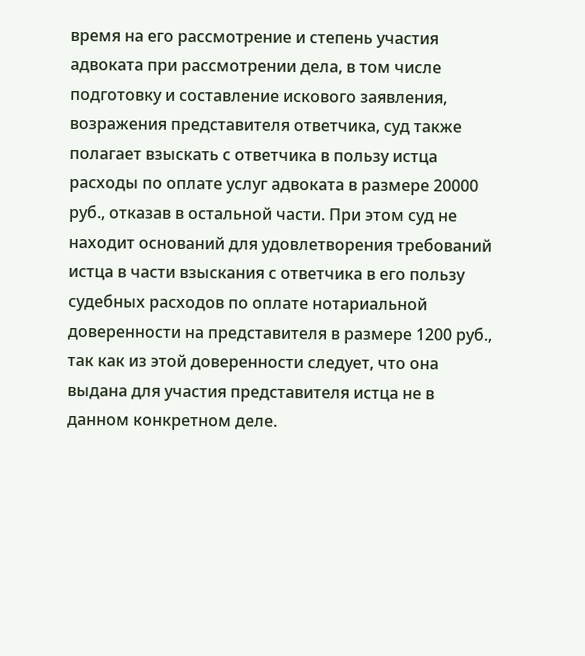время на его рассмотрение и степень участия адвоката при рассмотрении дела, в том числе подготовку и составление искового заявления, возражения представителя ответчика, суд также полагает взыскать с ответчика в пользу истца расходы по оплате услуг адвоката в размере 20000 руб., отказав в остальной части. При этом суд не находит оснований для удовлетворения требований истца в части взыскания с ответчика в его пользу судебных расходов по оплате нотариальной доверенности на представителя в размере 1200 руб., так как из этой доверенности следует, что она выдана для участия представителя истца не в данном конкретном деле.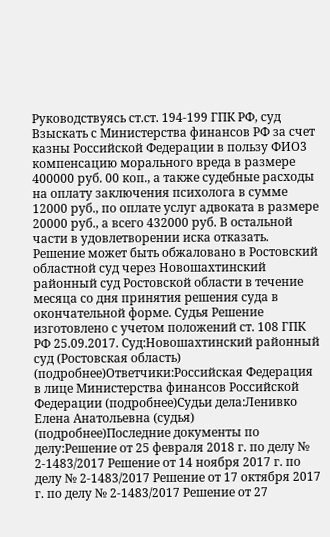Руководствуясь ст.ст. 194-199 ГПК РФ, суд Взыскать с Министерства финансов РФ за счет казны Российской Федерации в пользу ФИО3 компенсацию морального вреда в размере 400000 руб. 00 коп., а также судебные расходы на оплату заключения психолога в сумме 12000 руб., по оплате услуг адвоката в размере 20000 руб., а всего 432000 руб. В остальной части в удовлетворении иска отказать. Решение может быть обжаловано в Ростовский областной суд через Новошахтинский районный суд Ростовской области в течение месяца со дня принятия решения суда в окончательной форме. Судья Решение изготовлено с учетом положений ст. 108 ГПК РФ 25.09.2017. Суд:Новошахтинский районный суд (Ростовская область) (подробнее)Ответчики:Российская Федерация в лице Министерства финансов Российской Федерации (подробнее)Судьи дела:Ленивко Елена Анатольевна (судья) (подробнее)Последние документы по делу:Решение от 25 февраля 2018 г. по делу № 2-1483/2017 Решение от 14 ноября 2017 г. по делу № 2-1483/2017 Решение от 17 октября 2017 г. по делу № 2-1483/2017 Решение от 27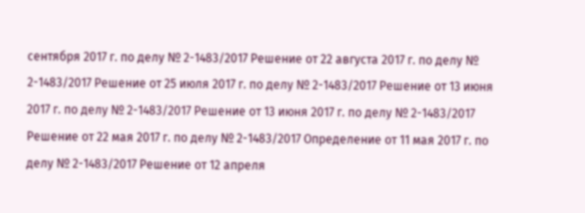сентября 2017 г. по делу № 2-1483/2017 Решение от 22 августа 2017 г. по делу № 2-1483/2017 Решение от 25 июля 2017 г. по делу № 2-1483/2017 Решение от 13 июня 2017 г. по делу № 2-1483/2017 Решение от 13 июня 2017 г. по делу № 2-1483/2017 Решение от 22 мая 2017 г. по делу № 2-1483/2017 Определение от 11 мая 2017 г. по делу № 2-1483/2017 Решение от 12 апреля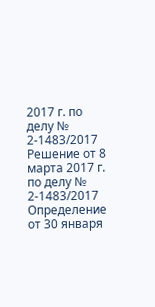2017 г. по делу № 2-1483/2017 Решение от 8 марта 2017 г. по делу № 2-1483/2017 Определение от 30 января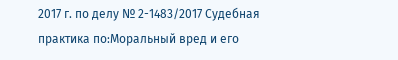2017 г. по делу № 2-1483/2017 Судебная практика по:Моральный вред и его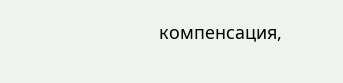компенсация,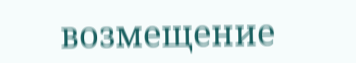возмещение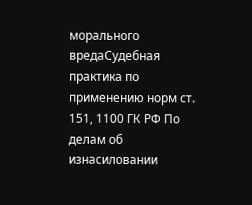морального вредаСудебная практика по применению норм ст. 151, 1100 ГК РФ По делам об изнасиловании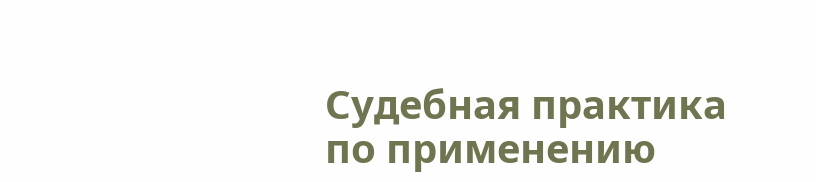Судебная практика по применению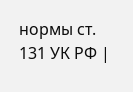нормы ст. 131 УК РФ |